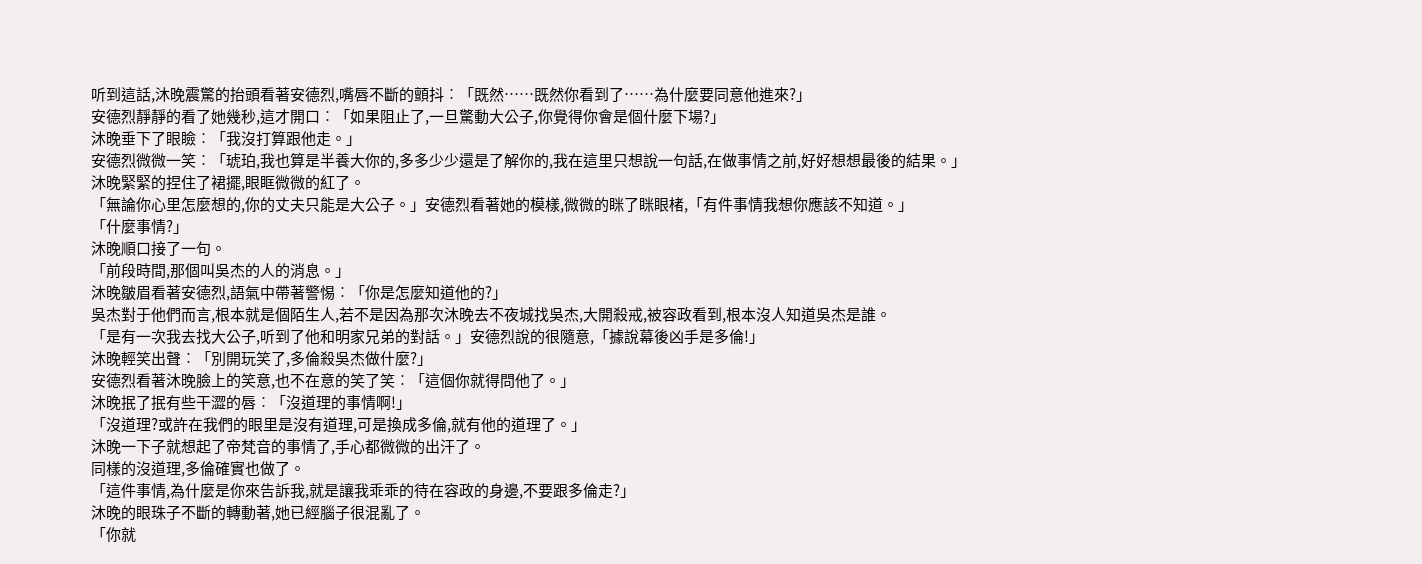听到這話,沐晚震驚的抬頭看著安德烈,嘴唇不斷的顫抖︰「既然……既然你看到了……為什麼要同意他進來?」
安德烈靜靜的看了她幾秒,這才開口︰「如果阻止了,一旦驚動大公子,你覺得你會是個什麼下場?」
沐晚垂下了眼瞼︰「我沒打算跟他走。」
安德烈微微一笑︰「琥珀,我也算是半養大你的,多多少少還是了解你的,我在這里只想說一句話,在做事情之前,好好想想最後的結果。」
沐晚緊緊的捏住了裙擺,眼眶微微的紅了。
「無論你心里怎麼想的,你的丈夫只能是大公子。」安德烈看著她的模樣,微微的眯了眯眼楮,「有件事情我想你應該不知道。」
「什麼事情?」
沐晚順口接了一句。
「前段時間,那個叫吳杰的人的消息。」
沐晚皺眉看著安德烈,語氣中帶著警惕︰「你是怎麼知道他的?」
吳杰對于他們而言,根本就是個陌生人,若不是因為那次沐晚去不夜城找吳杰,大開殺戒,被容政看到,根本沒人知道吳杰是誰。
「是有一次我去找大公子,听到了他和明家兄弟的對話。」安德烈說的很隨意,「據說幕後凶手是多倫!」
沐晚輕笑出聲︰「別開玩笑了,多倫殺吳杰做什麼?」
安德烈看著沐晚臉上的笑意,也不在意的笑了笑︰「這個你就得問他了。」
沐晚抿了抿有些干澀的唇︰「沒道理的事情啊!」
「沒道理?或許在我們的眼里是沒有道理,可是換成多倫,就有他的道理了。」
沐晚一下子就想起了帝梵音的事情了,手心都微微的出汗了。
同樣的沒道理,多倫確實也做了。
「這件事情,為什麼是你來告訴我,就是讓我乖乖的待在容政的身邊,不要跟多倫走?」
沐晚的眼珠子不斷的轉動著,她已經腦子很混亂了。
「你就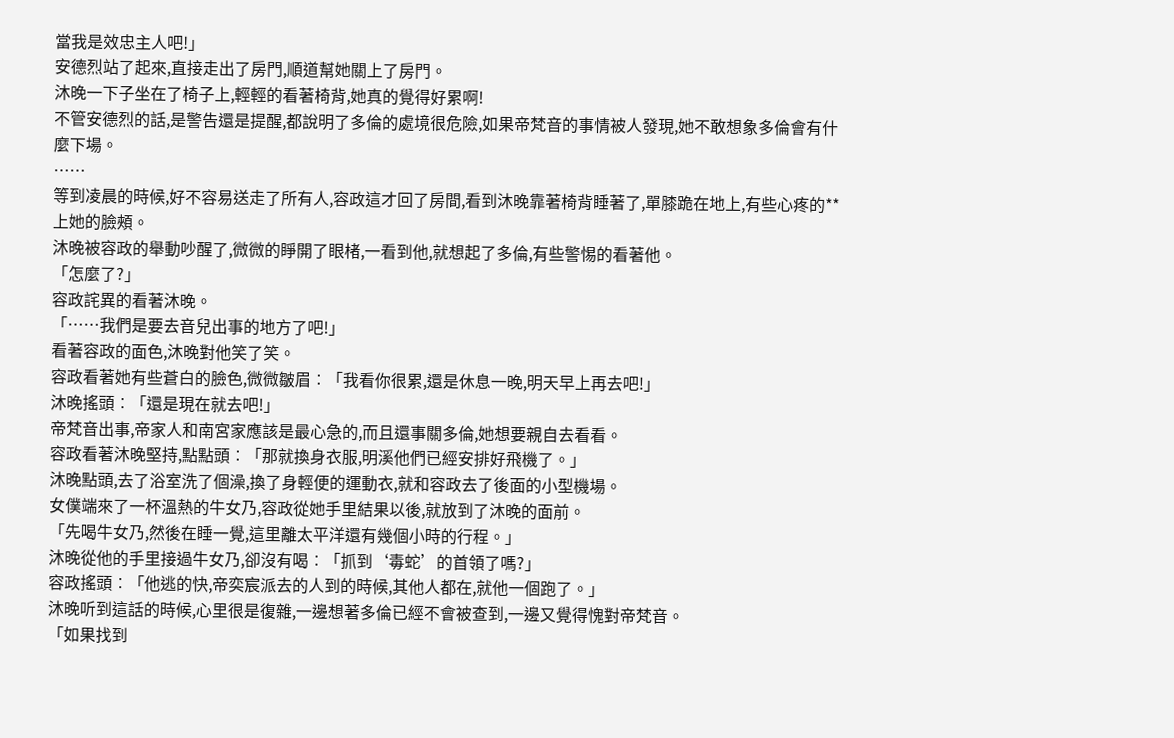當我是效忠主人吧!」
安德烈站了起來,直接走出了房門,順道幫她關上了房門。
沐晚一下子坐在了椅子上,輕輕的看著椅背,她真的覺得好累啊!
不管安德烈的話,是警告還是提醒,都說明了多倫的處境很危險,如果帝梵音的事情被人發現,她不敢想象多倫會有什麼下場。
……
等到凌晨的時候,好不容易送走了所有人,容政這才回了房間,看到沐晚靠著椅背睡著了,單膝跪在地上,有些心疼的**上她的臉頰。
沐晚被容政的舉動吵醒了,微微的睜開了眼楮,一看到他,就想起了多倫,有些警惕的看著他。
「怎麼了?」
容政詫異的看著沐晚。
「……我們是要去音兒出事的地方了吧!」
看著容政的面色,沐晚對他笑了笑。
容政看著她有些蒼白的臉色,微微皺眉︰「我看你很累,還是休息一晚,明天早上再去吧!」
沐晚搖頭︰「還是現在就去吧!」
帝梵音出事,帝家人和南宮家應該是最心急的,而且還事關多倫,她想要親自去看看。
容政看著沐晚堅持,點點頭︰「那就換身衣服,明溪他們已經安排好飛機了。」
沐晚點頭,去了浴室洗了個澡,換了身輕便的運動衣,就和容政去了後面的小型機場。
女僕端來了一杯溫熱的牛女乃,容政從她手里結果以後,就放到了沐晚的面前。
「先喝牛女乃,然後在睡一覺,這里離太平洋還有幾個小時的行程。」
沐晚從他的手里接過牛女乃,卻沒有喝︰「抓到‘毒蛇’的首領了嗎?」
容政搖頭︰「他逃的快,帝奕宸派去的人到的時候,其他人都在,就他一個跑了。」
沐晚听到這話的時候,心里很是復雜,一邊想著多倫已經不會被查到,一邊又覺得愧對帝梵音。
「如果找到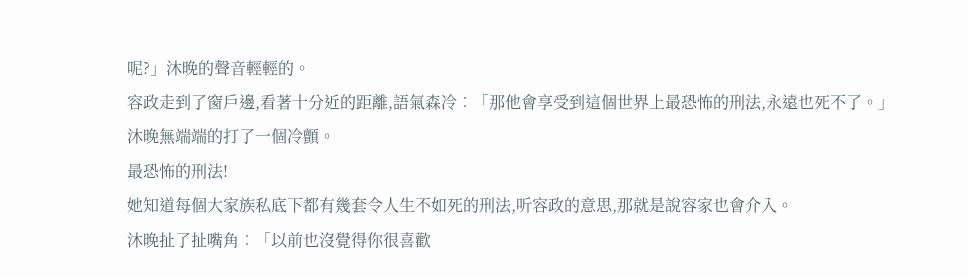呢?」沐晚的聲音輕輕的。
容政走到了窗戶邊,看著十分近的距離,語氣森冷︰「那他會享受到這個世界上最恐怖的刑法,永遠也死不了。」
沐晚無端端的打了一個冷顫。
最恐怖的刑法!
她知道每個大家族私底下都有幾套令人生不如死的刑法,听容政的意思,那就是說容家也會介入。
沐晚扯了扯嘴角︰「以前也沒覺得你很喜歡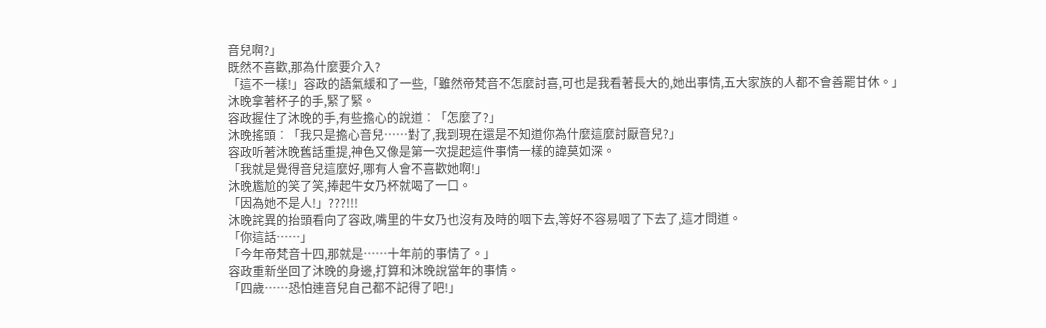音兒啊?」
既然不喜歡,那為什麼要介入?
「這不一樣!」容政的語氣緩和了一些,「雖然帝梵音不怎麼討喜,可也是我看著長大的,她出事情,五大家族的人都不會善罷甘休。」
沐晚拿著杯子的手,緊了緊。
容政握住了沐晚的手,有些擔心的說道︰「怎麼了?」
沐晚搖頭︰「我只是擔心音兒……對了,我到現在還是不知道你為什麼這麼討厭音兒?」
容政听著沐晚舊話重提,神色又像是第一次提起這件事情一樣的諱莫如深。
「我就是覺得音兒這麼好,哪有人會不喜歡她啊!」
沐晚尷尬的笑了笑,捧起牛女乃杯就喝了一口。
「因為她不是人!」???!!!
沐晚詫異的抬頭看向了容政,嘴里的牛女乃也沒有及時的咽下去,等好不容易咽了下去了,這才問道。
「你這話……」
「今年帝梵音十四,那就是……十年前的事情了。」
容政重新坐回了沐晚的身邊,打算和沐晚說當年的事情。
「四歲……恐怕連音兒自己都不記得了吧!」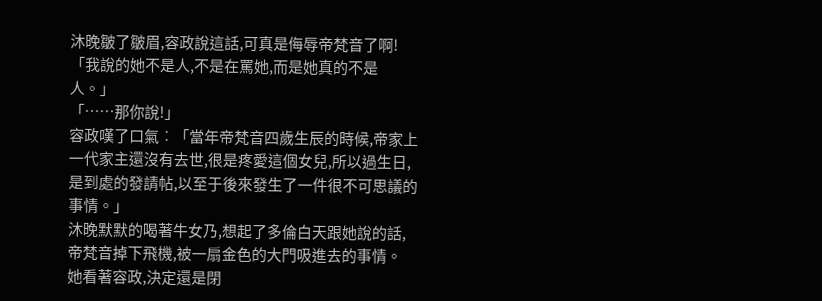沐晚皺了皺眉,容政說這話,可真是侮辱帝梵音了啊!
「我說的她不是人,不是在罵她,而是她真的不是人。」
「……那你說!」
容政嘆了口氣︰「當年帝梵音四歲生辰的時候,帝家上一代家主還沒有去世,很是疼愛這個女兒,所以過生日,是到處的發請帖,以至于後來發生了一件很不可思議的事情。」
沐晚默默的喝著牛女乃,想起了多倫白天跟她說的話,帝梵音掉下飛機,被一扇金色的大門吸進去的事情。
她看著容政,決定還是閉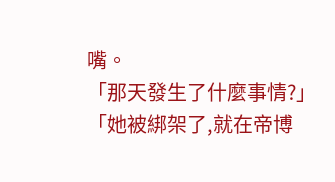嘴。
「那天發生了什麼事情?」
「她被綁架了,就在帝博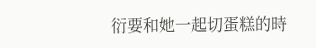衍要和她一起切蛋糕的時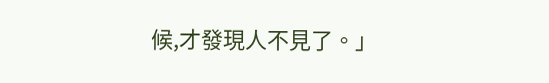候,才發現人不見了。」